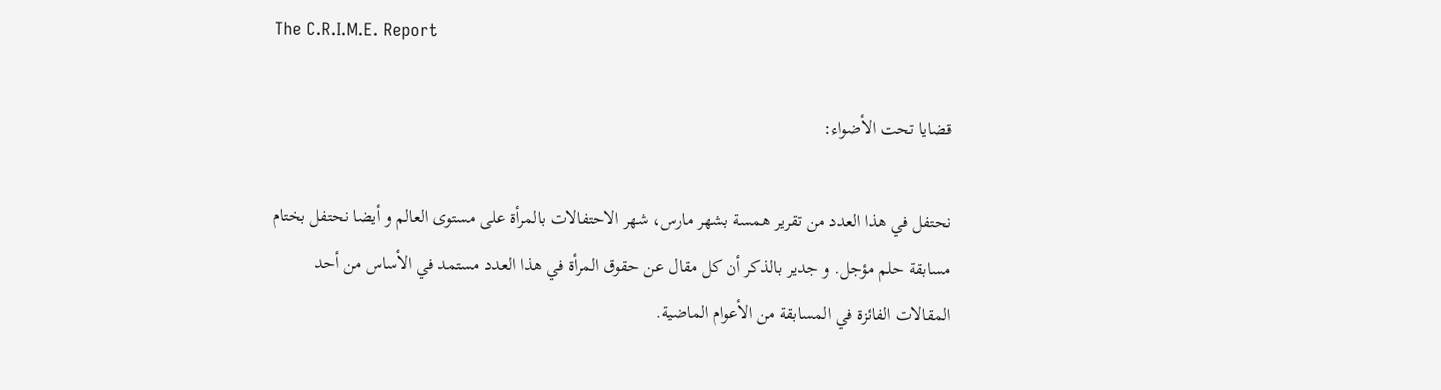The C.R.I.M.E. Report

قضايا تحت الأضواء:

نحتفل في هذا العدد من تقرير همسة بشهر مارس، شهر الاحتفالات بالمرأة على مستوى العالم و أيضا نحتفل بختام مسابقة حلم مؤجل. و جدير بالذكر أن كل مقال عن حقوق المرأة في هذا العدد مستمد في الأساس من أحد المقالات الفائزة في المسابقة من الأعوام الماضية.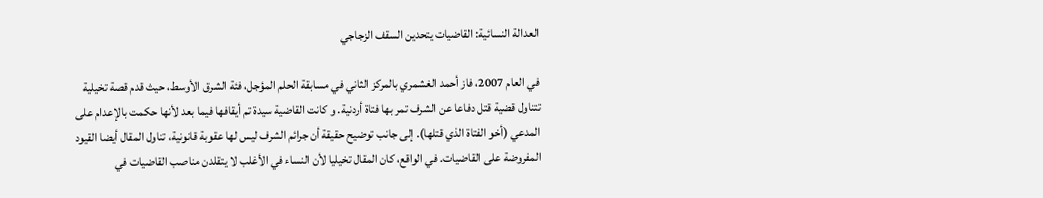العدالة النسائية: القاضيات يتحدين السقف الزجاجي

في العام 2007، فاز أحمد الغشمري بالمركز الثاني في مسابقة الحلم المؤجل، فئة الشرق الأوسط، حيث قدم قصة تخيلية تتناول قضية قتل دفاعا عن الشرف تمر بها فتاة أردنية. و كانت القاضية سيدة تم أيقافها فيما بعد لأنها حكمت بالإعدام على المدعي (أخو الفتاة الذي قتلها). إلى جانب توضيح حقيقة أن جرائم الشرف ليس لها عقوبة قانونية، تناول المقال أيضا القيود المفروضة على القاضيات. في الواقع، كان المقال تخيليا لأن النساء في الأغلب لا يتقلدن مناصب القاضيات في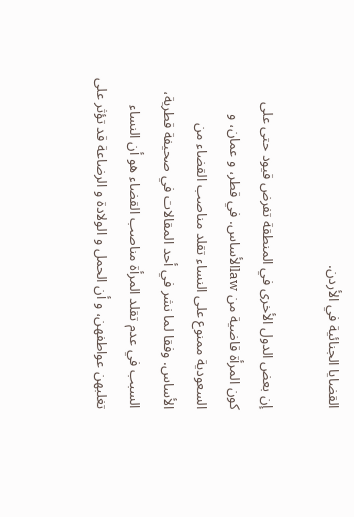القضايا الجنائية في الأردن.

إن بعض الدول الأخرى في المنطقة تفرض قيود حتى على كون المرأة قاضية من lawالأساس. في قطر، و عمان، و السعودية ممنوع على النساء تقلد مناصب القضاء من الأساس. وفقا لما نشر في أحد المقالات في صحيفة قطرية، السبب في عدم تقلد المرأة مناصب القضاء هو أن النساء تغلبهن عواطفهن، و أن الحمل و الولادة و الرضاعة قد تؤثر على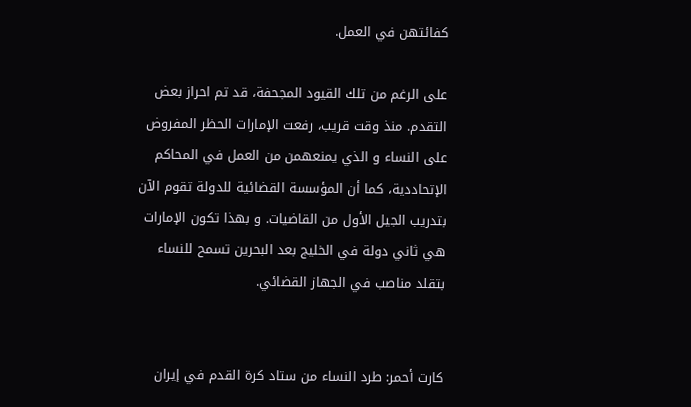كفائتهن في العمل.

على الرغم من تلك القيود المجحفة، قد تم احراز بعض التقدم. منذ وقت قريب، رفعت الإمارات الحظر المفروض على النساء و الذي يمنعهمن من العمل في المحاكم الإتحاددية، كما أن المؤسسة القضائية للدولة تقوم الآن بتدريب الجيل الأول من القاضيات. و بهذا تكون الإمارات هي ثاني دولة في الخليج بعد البحرين تسمح للنساء بتقلد مناصب في الجهاز القضائي.


كارت أحمر: طرد النساء من ستاد كرة القدم في إيران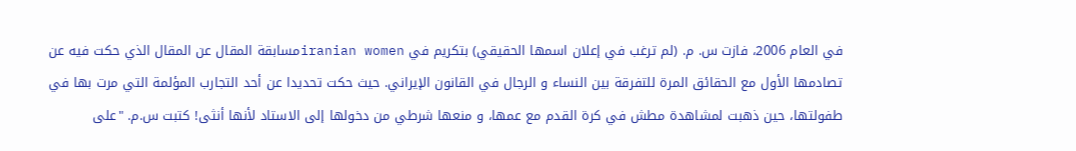في العام 2006، فازت س. م. (لم ترغب في إعلان اسمها الحقيقي) بتكريم في iranian womenمسابقة المقال عن المقال الذي حكت فيه عن تصادمها الأول مع الحقائق المرة للتفرقة بين النساء و الرجال في القانون الإيراني. حيث حكت تحديدا عن أحد التجارب المؤلمة التي مرت بها في طفولتها، حين ذهبت لمشاهدة مطش في كرة القدم مع عمها، و منعها شرطي من دخولها إلى الاستاد لأنها أنثى! كتبت س.م. "على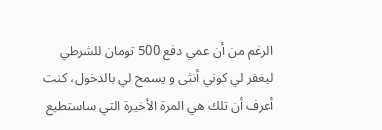الرغم من أن عمي دفع 500 تومان للشرطي ليغفر لي كوني أنثى و يسمح لي بالدخول، كنت أعرف أن تلك هي المرة الأخيرة التي ساستطيع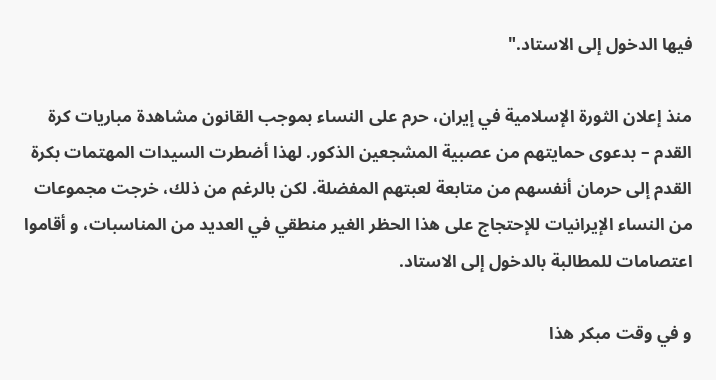فيها الدخول إلى الاستاد."

منذ إعلان الثورة الإسلامية في إيران، حرم على النساء بموجب القانون مشاهدة مباريات كرة القدم – بدعوى حمايتهم من عصبية المشجعين الذكور. لهذا أضطرت السيدات المهتمات بكرة القدم إلى حرمان أنفسهم من متابعة لعبتهم المفضلة. لكن بالرغم من ذلك، خرجت مجموعات من النساء الإيرانيات للإحتجاج على هذا الحظر الغير منطقي في العديد من المناسبات، و أقاموا اعتصامات للمطالبة بالدخول إلى الاستاد.

و في وقت مبكر هذا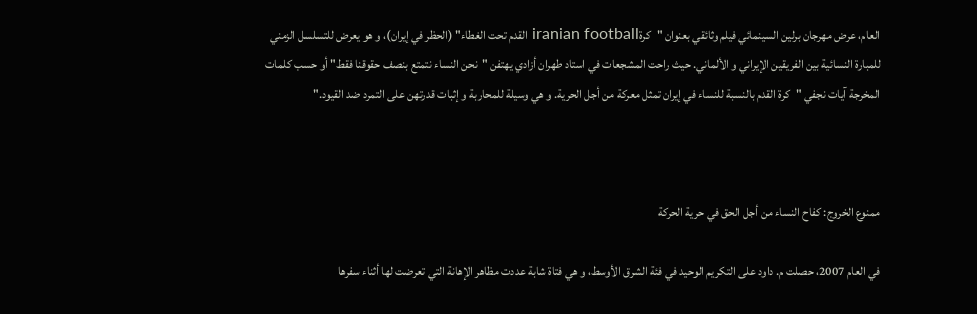العام، عرض مهرجان برلين السينمائي فيلم وثائقي بعنوان "كرةiranian football القدم تحت الغطاء" (الحظر في إيران)، و هو يعرض للتسلسل الزمني للمبارة النسائية بين الفريقين الإيراني و الألماني. حيث راحت المشجعات في استاد طهران أزادي يهتفن "نحن النساء نتمتع بنصف حقوقنا فقط" أو حسب كلمات المخرجة آيات نجفي "كرة القدم بالنسبة للنساء في إيران تمثل معركة من أجل الحرية. و هي وسيلة للمحاربة و إثبات قدرتهن على التمرد ضد القيود."



ممنوع الخروج: كفاح النساء من أجل الحق في حرية الحركة

في العام 2007، حصلت م. داود على التكريم الوحيد في فئة الشرق الأوسط، و هي فتاة شابة عددت مظاهر الإهانة التي تعرضت لها أثناء سفرها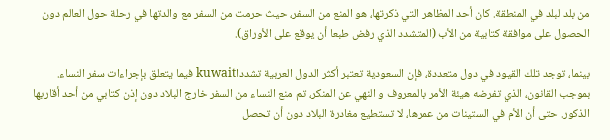من بلد لبلد في المنطقة. كان أحد المظاهر التي ذكرتها، هو المنع من السفر، حيث حرمت من السفر مع والدتها في رحلة حول العالم دون الحصول على موافقة كتابية من الأب (المتشدد الذي رفض طبعا أن يوقع على الأوراق).

بينما، توجد تلك القيود في دول متعددة، فإن السعودية تعتبر أكثر الدول العربية تشدداkuwait فيما يتعلق بإجراءات سفر النساء. بموجب القانون، الذي تفرضه هيئة الأمر بالمعروف و النهي عن المنكر، تم منع النساء من السفر خارج البلاد دون إذن كتابي من أحد أقاربها الذكور. حتى أن الأم في الستينات من عمرها، لا تستطيع مغادرة البلاد دون أن تحصل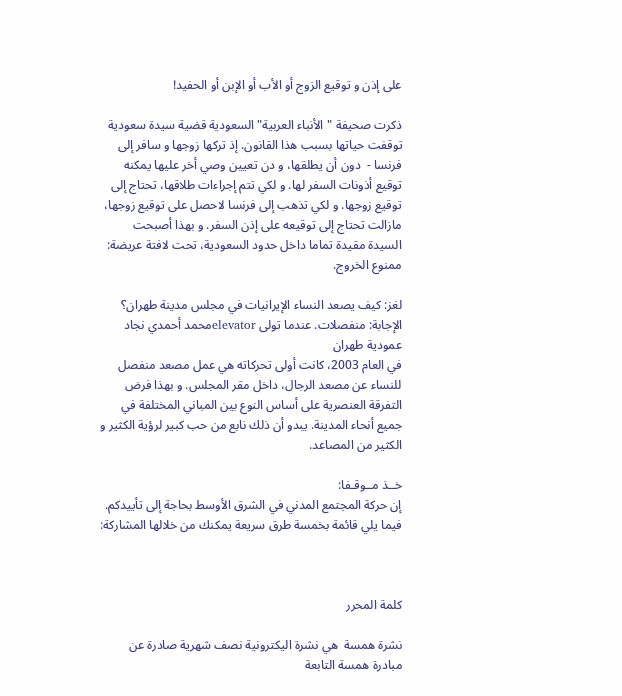على إذن و توقيع الزوج أو الأب أو الإبن أو الحفيد!

ذكرت صحيفة "الأنباء العربية" السعودية قضية سيدة سعودية توقفت حياتها بسبب هذا القانون. إذ تركها زوجها و سافر إلى فرنسا -  دون أن يطلقها، و دن تعيين وصي أخر عليها يمكنه توقيع أذونات السفر لها. و لكي تتم إجراءات طلاقها، تحتاج إلى توقيع زوجها. و لكي تذهب إلى فرنسا لاحصل على توقيع زوجها، مازالت تحتاج إلى توقيعه على إذن السفر. و بهذا أصبحت السيدة مقيدة تماما داخل حدود السعودية، تحت لافتة عريضة: ممنوع الخروج.

لغز: كيف يصعد النساء الإيرانيات في مجلس مدينة طهران؟
الإجابة: منفصلات. عندما تولى elevatorمحمد أحمدي نجاد عمودية طهران
في العام 2003، كانت أولى تحركاته هي عمل مصعد منفصل للنساء عن مصعد الرجال، داخل مقر المجلس. و بهذا فرض التفرقة العنصرية على أساس النوع بين المباني المختلفة في جميع أنحاء المدينة. يبدو أن ذلك نابع من حب كبير لرؤية الكثير و الكثير من المصاعد.

خــذ مــوقـفا:
إن حركة المجتمع المدني في الشرق الأوسط بحاجة إلى تأييدكم. فيما يلي قائمة بخمسة طرق سريعة يمكنك من خلالها المشاركة:



كلمة المحرر

نشرة همسة  هي نشرة اليكترونية نصف شهرية صادرة عن مبادرة همسة التابعة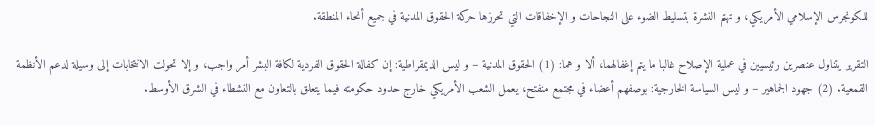للكونجرس الإسلامي الأمريكي، و تهتم النشرة بتسليط الضوء على النجاحات و الإخفاقات التي تحرزها حركة الحقوق المدنية في جميع أنحاء المنطقة.

التقرير يتناول عنصرين رئيسيين في عملية الإصلاح غالبا ما يتم إغفالهما، ألا و هما: (1) الحقوق المدنية – و ليس الديمقراطية: إن كفالة الحقوق الفردية لكافة البشر أمر واجب، و إلا تحولت الانتخابات إلى وسيلة لدعم الأنظمة القمعية. (2) جهود الجماهير – و ليس السياسة الخارجية: بوصفهم أعضاء في مجتمع منفتح، يعمل الشعب الأمريكي خارج حدود حكومته فيما يتعلق بالتعاون مع النشطاء في الشرق الأوسط.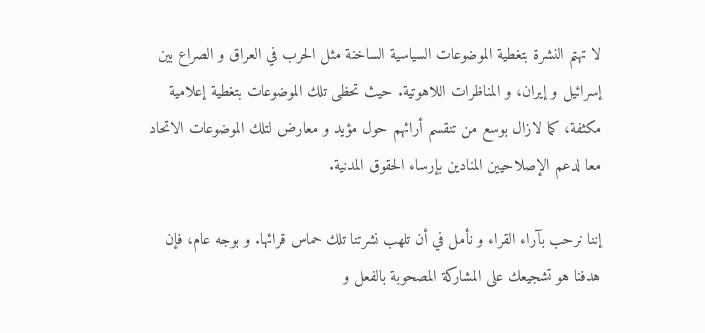لا تهتم النشرة بتغطية الموضوعات السياسية الساخنة مثل الحرب في العراق و الصراع بين إسرائيل و إيران، و المناظرات اللاهوتية. حيث تحظى تلك الموضوعات بتغطية إعلامية مكثفة، كما لازال بوسع من تنقسم أرائهم حول مؤيد و معارض لتلك الموضوعات الاتحاد معا لدعم الإصلاحيين المنادين بإرساء الحقوق المدنية.

إننا نرحب بآراء القراء و نأمل في أن تلهب نشرتنا تلك حماس قرائها. و بوجه عام، فإن هدفنا هو تشجيعك على المشاركة المصحوبة بالفعل و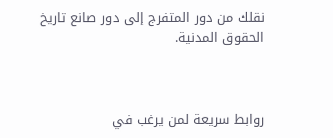نقلك من دور المتفرج إلى دور صانع تاريخ الحقوق المدنية.



روابط سريعة لمن يرغب في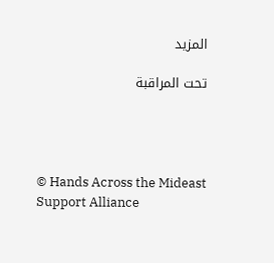المزيد

تحت المراقبة




© Hands Across the Mideast Support Alliance